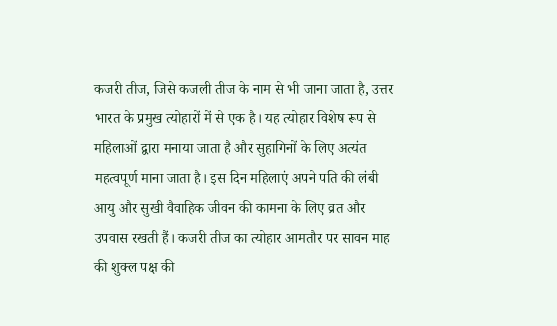कजरी तीज, जिसे कजली तीज के नाम से भी जाना जाता है, उत्तर भारत के प्रमुख त्योहारों में से एक है। यह त्योहार विशेष रूप से महिलाओं द्वारा मनाया जाता है और सुहागिनों के लिए अत्यंत महत्वपूर्ण माना जाता है। इस दिन महिलाएं अपने पति की लंबी आयु और सुखी वैवाहिक जीवन की कामना के लिए व्रत और उपवास रखती हैं। कजरी तीज का त्योहार आमतौर पर सावन माह की शुक्ल पक्ष की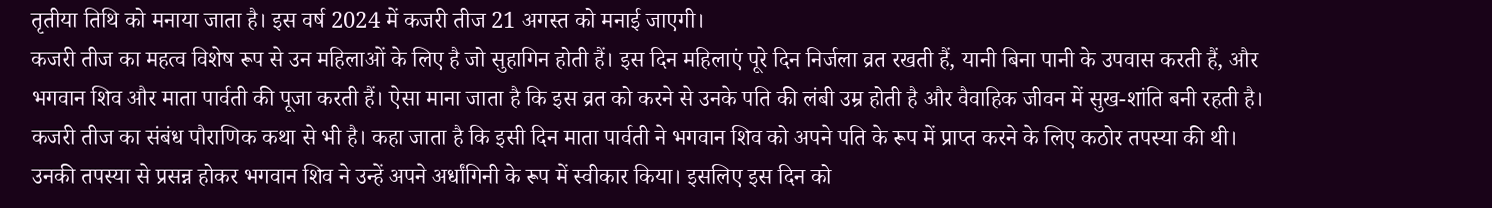तृतीया तिथि को मनाया जाता है। इस वर्ष 2024 में कजरी तीज 21 अगस्त को मनाई जाएगी।
कजरी तीज का महत्व विशेष रूप से उन महिलाओं के लिए है जो सुहागिन होती हैं। इस दिन महिलाएं पूरे दिन निर्जला व्रत रखती हैं, यानी बिना पानी के उपवास करती हैं, और भगवान शिव और माता पार्वती की पूजा करती हैं। ऐसा माना जाता है कि इस व्रत को करने से उनके पति की लंबी उम्र होती है और वैवाहिक जीवन में सुख-शांति बनी रहती है।
कजरी तीज का संबंध पौराणिक कथा से भी है। कहा जाता है कि इसी दिन माता पार्वती ने भगवान शिव को अपने पति के रूप में प्राप्त करने के लिए कठोर तपस्या की थी। उनकी तपस्या से प्रसन्न होकर भगवान शिव ने उन्हें अपने अर्धांगिनी के रूप में स्वीकार किया। इसलिए इस दिन को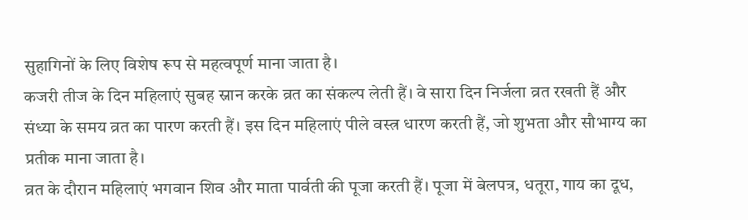सुहागिनों के लिए विशेष रूप से महत्वपूर्ण माना जाता है।
कजरी तीज के दिन महिलाएं सुबह स्नान करके व्रत का संकल्प लेती हैं। वे सारा दिन निर्जला व्रत रखती हैं और संध्या के समय व्रत का पारण करती हैं। इस दिन महिलाएं पीले वस्त्र धारण करती हैं, जो शुभता और सौभाग्य का प्रतीक माना जाता है।
व्रत के दौरान महिलाएं भगवान शिव और माता पार्वती की पूजा करती हैं। पूजा में बेलपत्र, धतूरा, गाय का दूध,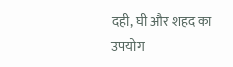दही, घी और शहद का उपयोग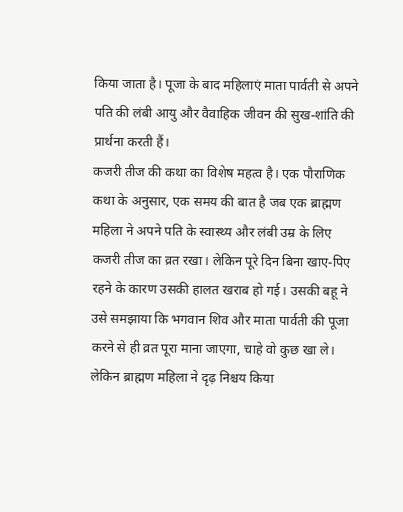किया जाता है। पूजा के बाद महिलाएं माता पार्वती से अपने पति की लंबी आयु और वैवाहिक जीवन की सुख-शांति की प्रार्थना करती हैं।
कजरी तीज की कथा का विशेष महत्व है। एक पौराणिक कथा के अनुसार, एक समय की बात है जब एक ब्राह्मण महिला ने अपने पति के स्वास्थ्य और लंबी उम्र के लिए कजरी तीज का व्रत रखा। लेकिन पूरे दिन बिना खाए-पिए रहने के कारण उसकी हालत खराब हो गई। उसकी बहू ने उसे समझाया कि भगवान शिव और माता पार्वती की पूजा करने से ही व्रत पूरा माना जाएगा, चाहे वो कुछ खा ले। लेकिन ब्राह्मण महिला ने दृढ़ निश्चय किया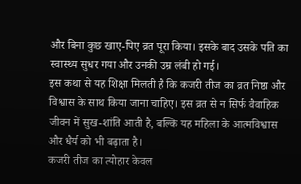और बिना कुछ खाए-पिए व्रत पूरा किया। इसके बाद उसके पति का स्वास्थ्य सुधर गया और उनकी उम्र लंबी हो गई।
इस कथा से यह शिक्षा मिलती है कि कजरी तीज का व्रत निष्ठा और विश्वास के साथ किया जाना चाहिए। इस व्रत से न सिर्फ वैवाहिक जीवन में सुख-शांति आती है, बल्कि यह महिला के आत्मविश्वास और धैर्य को भी बढ़ाता है।
कजरी तीज का त्योहार केवल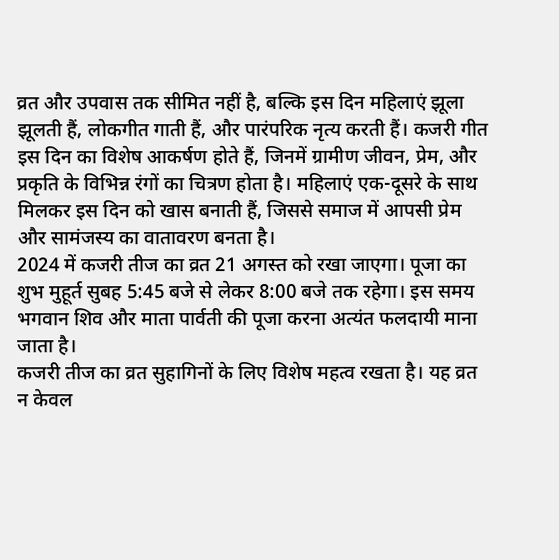व्रत और उपवास तक सीमित नहीं है, बल्कि इस दिन महिलाएं झूला झूलती हैं, लोकगीत गाती हैं, और पारंपरिक नृत्य करती हैं। कजरी गीत इस दिन का विशेष आकर्षण होते हैं, जिनमें ग्रामीण जीवन, प्रेम, और प्रकृति के विभिन्न रंगों का चित्रण होता है। महिलाएं एक-दूसरे के साथ मिलकर इस दिन को खास बनाती हैं, जिससे समाज में आपसी प्रेम और सामंजस्य का वातावरण बनता है।
2024 में कजरी तीज का व्रत 21 अगस्त को रखा जाएगा। पूजा का शुभ मुहूर्त सुबह 5:45 बजे से लेकर 8:00 बजे तक रहेगा। इस समय भगवान शिव और माता पार्वती की पूजा करना अत्यंत फलदायी माना जाता है।
कजरी तीज का व्रत सुहागिनों के लिए विशेष महत्व रखता है। यह व्रत न केवल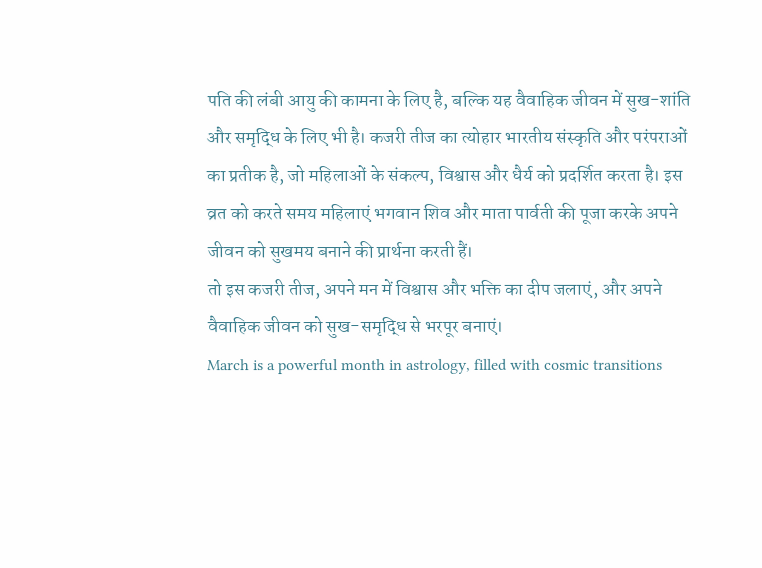पति की लंबी आयु की कामना के लिए है, बल्कि यह वैवाहिक जीवन में सुख-शांति और समृद्धि के लिए भी है। कजरी तीज का त्योहार भारतीय संस्कृति और परंपराओं का प्रतीक है, जो महिलाओं के संकल्प, विश्वास और धैर्य को प्रदर्शित करता है। इस व्रत को करते समय महिलाएं भगवान शिव और माता पार्वती की पूजा करके अपने जीवन को सुखमय बनाने की प्रार्थना करती हैं।
तो इस कजरी तीज, अपने मन में विश्वास और भक्ति का दीप जलाएं, और अपने वैवाहिक जीवन को सुख-समृद्धि से भरपूर बनाएं।
March is a powerful month in astrology, filled with cosmic transitions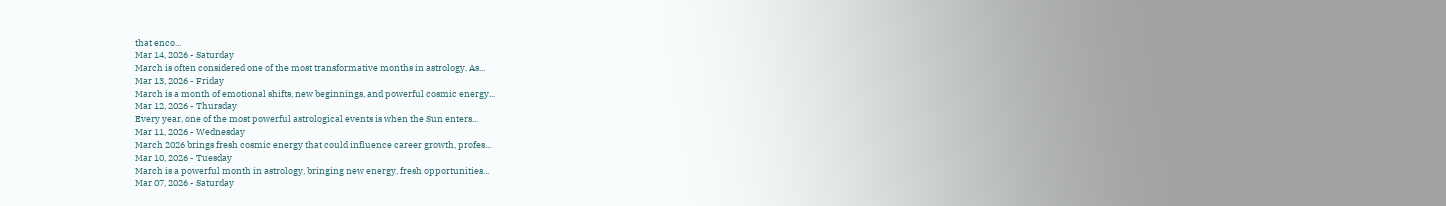that enco...
Mar 14, 2026 - Saturday
March is often considered one of the most transformative months in astrology. As...
Mar 13, 2026 - Friday
March is a month of emotional shifts, new beginnings, and powerful cosmic energy...
Mar 12, 2026 - Thursday
Every year, one of the most powerful astrological events is when the Sun enters...
Mar 11, 2026 - Wednesday
March 2026 brings fresh cosmic energy that could influence career growth, profes...
Mar 10, 2026 - Tuesday
March is a powerful month in astrology, bringing new energy, fresh opportunities...
Mar 07, 2026 - Saturday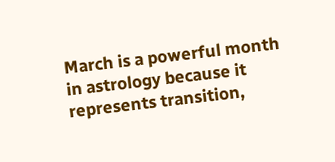March is a powerful month in astrology because it represents transition,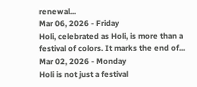renewal...
Mar 06, 2026 - Friday
Holi, celebrated as Holi, is more than a festival of colors. It marks the end of...
Mar 02, 2026 - Monday
Holi is not just a festival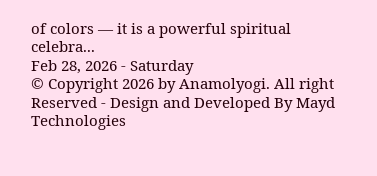of colors — it is a powerful spiritual celebra...
Feb 28, 2026 - Saturday
© Copyright 2026 by Anamolyogi. All right Reserved - Design and Developed By Mayd Technologies